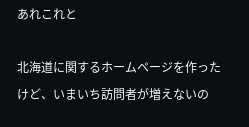あれこれと

北海道に関するホームページを作ったけど、いまいち訪問者が増えないの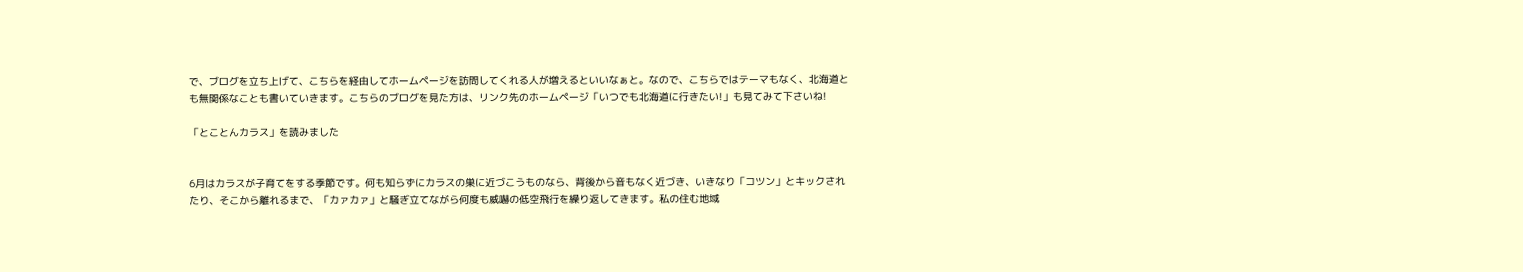で、ブログを立ち上げて、こちらを経由してホームページを訪問してくれる人が増えるといいなぁと。なので、こちらではテーマもなく、北海道とも無関係なことも書いていきます。こちらのブログを見た方は、リンク先のホームページ「いつでも北海道に行きたい!」も見てみて下さいね!

「とことんカラス」を読みました


6月はカラスが子育てをする季節です。何も知らずにカラスの巣に近づこうものなら、背後から音もなく近づき、いきなり「コツン」とキックされたり、そこから離れるまで、「カァカァ」と騒ぎ立てながら何度も威嚇の低空飛行を繰り返してきます。私の住む地域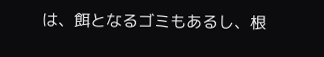は、餌となるゴミもあるし、根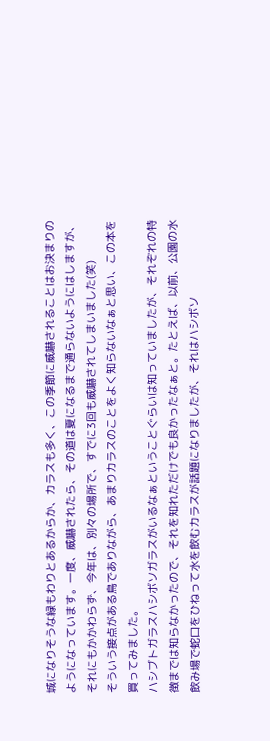城になりそうな緑もわりとあるからか、カラスも多く、この季節に威嚇されることはお決まりのようになっています。一度、威嚇されたら、その道は夏になるまで通らないようにはしますが、それにもかかわらず、今年は、別々の場所で、すでに3回も威嚇されてしまいました(笑)
そういう接点がある鳥でありながら、あまりカラスのことをよく知らないなぁと思い、この本を買ってみました。
ハシブトガラスハシボソガラスがいるなぁということぐらいは知っていましたが、それぞれの特徴までは知らなかったので、それを知れただけでも良かったなぁと。たとえば、以前、公園の水飲み場で蛇口をひねって水を飲むカラスが話題になりましたが、それはハシボソ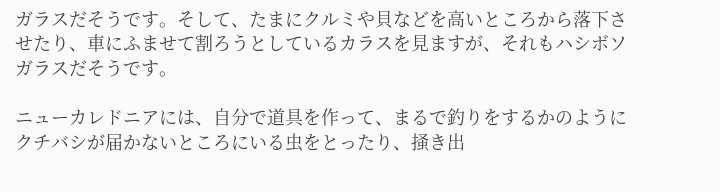ガラスだそうです。そして、たまにクルミや貝などを高いところから落下させたり、車にふませて割ろうとしているカラスを見ますが、それもハシボソガラスだそうです。

ニューカレドニアには、自分で道具を作って、まるで釣りをするかのようにクチバシが届かないところにいる虫をとったり、掻き出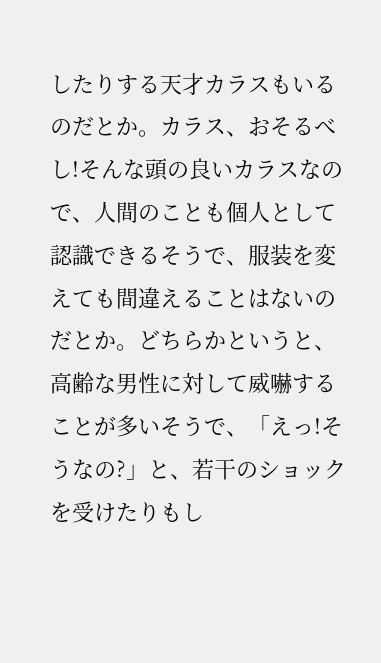したりする天才カラスもいるのだとか。カラス、おそるべし!そんな頭の良いカラスなので、人間のことも個人として認識できるそうで、服装を変えても間違えることはないのだとか。どちらかというと、高齢な男性に対して威嚇することが多いそうで、「えっ!そうなの?」と、若干のショックを受けたりもし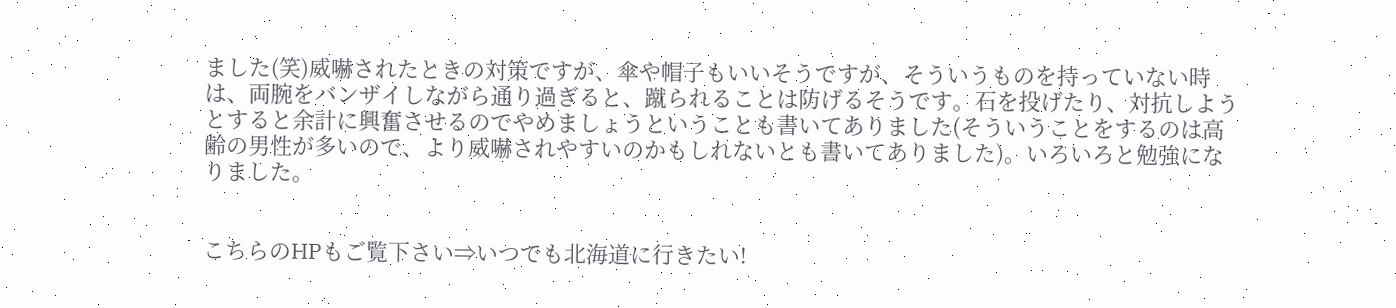ました(笑)威嚇されたときの対策ですが、傘や帽子もいいそうですが、そういうものを持っていない時は、両腕をバンザイしながら通り過ぎると、蹴られることは防げるそうです。石を投げたり、対抗しようとすると余計に興奮させるのでやめましょうということも書いてありました(そういうことをするのは高齢の男性が多いので、より威嚇されやすいのかもしれないとも書いてありました)。いろいろと勉強になりました。


こちらのHPもご覧下さい⇒いつでも北海道に行きたい!